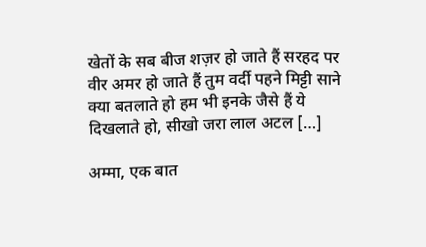खेतों के सब बीज शज़र हो जाते हैं सरहद पर वीर अमर हो जाते हैं तुम वर्दी पहने मिट्टी साने क्या बतलाते हो हम भी इनके जैसे हैं ये दिखलाते हो, सीखो जरा लाल अटल […]

अम्मा, एक बात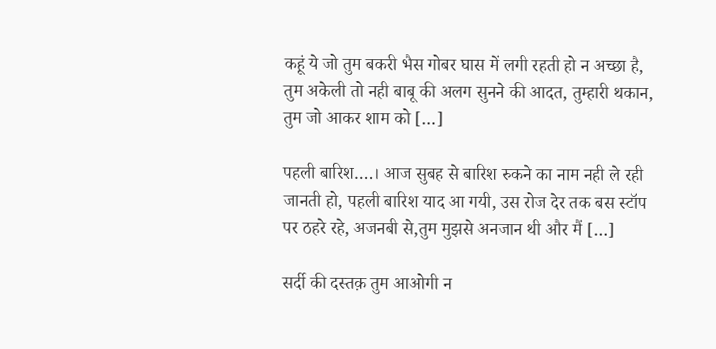कहूं ये जो तुम बकरी भैस गोबर घास में लगी रहती हो न अच्छा है, तुम अकेली तो नही बाबू की अलग सुनने की आदत, तुम्हारी थकान, तुम जो आकर शाम को […]

पहली बारिश….। आज सुबह से बारिश रुकने का नाम नही ले रही जानती हो, पहली बारिश याद आ गयी, उस रोज देर तक बस स्टॉप पर ठहरे रहे, अजनबी से,तुम मुझसे अनजान थी और मैं […]

सर्दी की दस्तक़ तुम आओगी न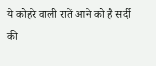ये कोहरे वाली रातें आने को है सर्दी की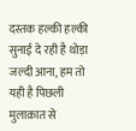दस्तक हल्की हल्की सुनाई दे रही है थोड़ा जल्दी आना, हम तो यही है पिछली मुलाक़ात से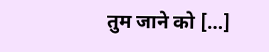तुम जाने को […]